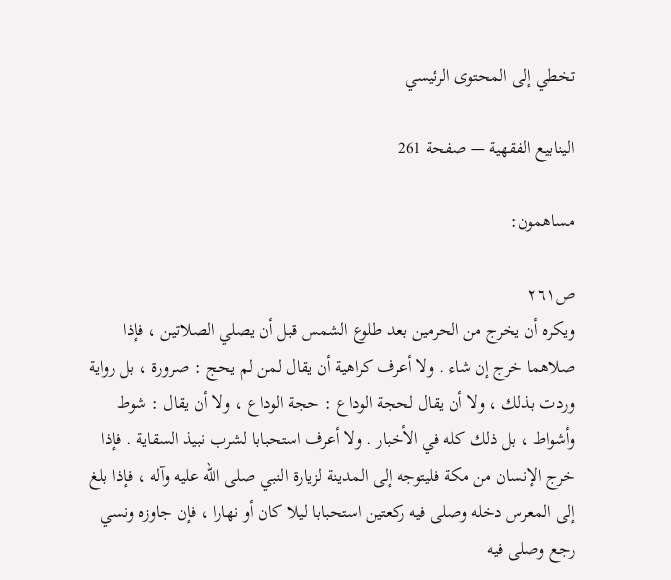تخطي إلى المحتوى الرئيسي

الينابيع الفقهية — صفحة 261

مساهمون:

ص٢٦١
ويكره أن يخرج من الحرمين بعد طلوع الشمس قبل أن يصلي الصلاتين ، فإذا صلاهما خرج إن شاء . ولا أعرف كراهية أن يقال لمن لم يحج : صرورة ، بل رواية وردت بذلك ، ولا أن يقال لحجة الوداع : حجة الوداع ، ولا أن يقال : شوط وأشواط ، بل ذلك كله في الأخبار . ولا أعرف استحبابا لشرب نبيذ السقاية . فإذا خرج الإنسان من مكة فليتوجه إلى المدينة لزيارة النبي صلى الله عليه وآله ، فإذا بلغ إلى المعرس دخله وصلى فيه ركعتين استحبابا ليلا كان أو نهارا ، فإن جاوزه ونسي رجع وصلى فيه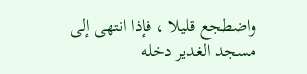واضطجع قليلا ، فإذا انتهى إلى مسجد الغدير دخله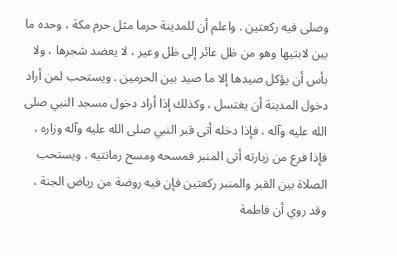وصلى فيه ركعتين . واعلم أن للمدينة حرما مثل حرم مكة ، وحده ما بين لابتيها وهو من ظل عائر إلى ظل وعير ، لا يعضد شجرها ، ولا بأس أن يؤكل صيدها إلا ما صيد بين الحرمين . ويستحب لمن أراد دخول المدينة أن يغتسل ، وكذلك إذا أراد دخول مسجد النبي صلى الله عليه وآله ، فإذا دخله أتى قبر النبي صلى الله عليه وآله وزاره ، فإذا فرع من زيارته أتى المنبر فمسحه ومسح رمانتيه . ويستحب الصلاة بين القبر والمنبر ركعتين فإن فيه روضة من رياض الجنة ، وقد روي أن فاطمة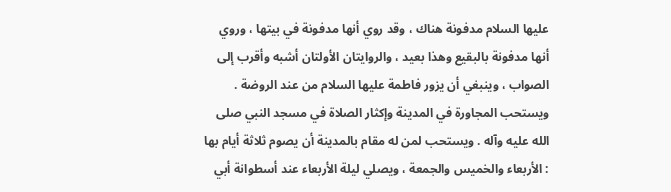عليها السلام مدفونة هناك ، وقد روي أنها مدفونة في بيتها ، وروي أنها مدفونة بالبقيع وهذا بعيد ، والروايتان الأولتان أشبه وأقرب إلى الصواب ، وينبغي أن يزور فاطمة عليها السلام من عند الروضة . ويستحب المجاورة في المدينة وإكثار الصلاة في مسجد النبي صلى الله عليه وآله . ويستحب لمن له مقام بالمدينة أن يصوم ثلاثة أيام بها : الأربعاء والخميس والجمعة ، ويصلي ليلة الأربعاء عند أسطوانة أبي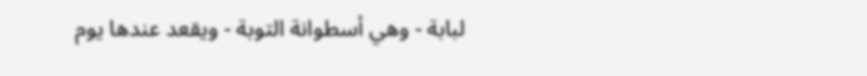لبابة - وهي أسطوانة التوبة - ويقعد عندها يوم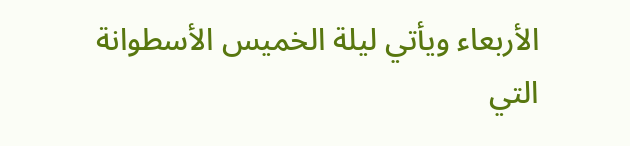الأربعاء ويأتي ليلة الخميس الأسطوانة التي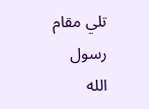تلي مقام رسول الله